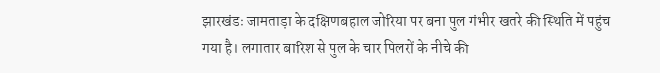झारखंडः जामताड़ा के दक्षिणबहाल जोरिया पर बना पुल गंभीर खतरे की स्थिति में पहुंच गया है। लगातार बारिश से पुल के चार पिलरों के नीचे की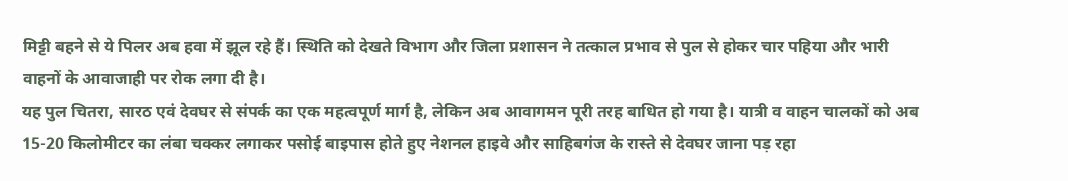मिट्टी बहने से ये पिलर अब हवा में झूल रहे हैं। स्थिति को देखते विभाग और जिला प्रशासन ने तत्काल प्रभाव से पुल से होकर चार पहिया और भारी वाहनों के आवाजाही पर रोक लगा दी है।
यह पुल चितरा, सारठ एवं देवघर से संपर्क का एक महत्वपूर्ण मार्ग है, लेकिन अब आवागमन पूरी तरह बाधित हो गया है। यात्री व वाहन चालकों को अब 15-20 किलोमीटर का लंबा चक्कर लगाकर पसोई बाइपास होते हुए नेशनल हाइवे और साहिबगंज के रास्ते से देवघर जाना पड़ रहा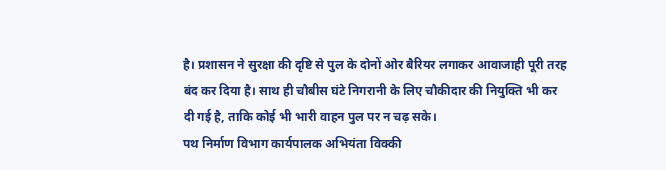है। प्रशासन ने सुरक्षा की दृष्टि से पुल के दोनों ओर बैरियर लगाकर आवाजाही पूरी तरह बंद कर दिया है। साथ ही चौबीस घंटे निगरानी के लिए चौकीदार की नियुक्ति भी कर दी गई है, ताकि कोई भी भारी वाहन पुल पर न चढ़ सके।
पथ निर्माण विभाग कार्यपालक अभियंता विक्की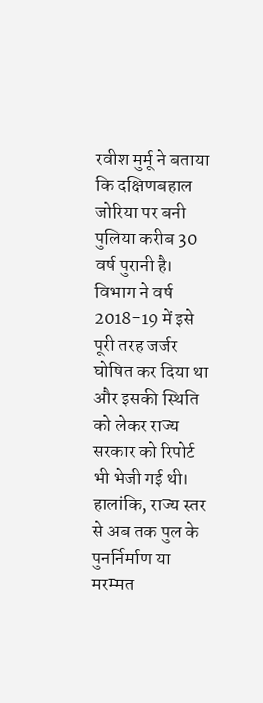रवीश मुर्मू ने बताया कि दक्षिणबहाल जोरिया पर बनी पुलिया करीब 30 वर्ष पुरानी है। विभाग ने वर्ष 2018-19 में इसे पूरी तरह जर्जर घोषित कर दिया था और इसकी स्थिति को लेकर राज्य सरकार को रिपोर्ट भी भेजी गई थी। हालांकि, राज्य स्तर से अब तक पुल के पुनर्निर्माण या मरम्मत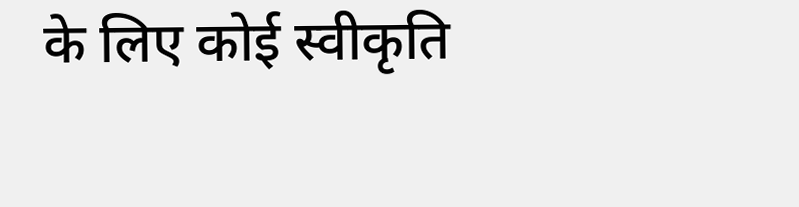के लिए कोई स्वीकृति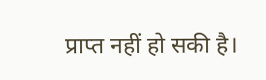प्राप्त नहीं हो सकी है।